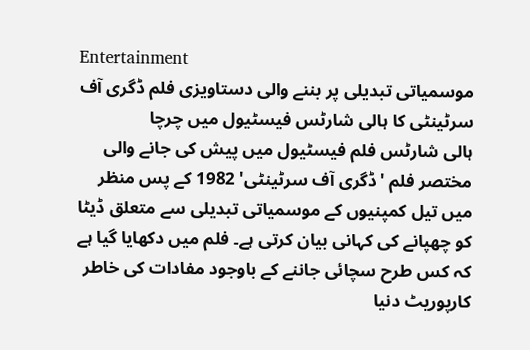Entertainment
موسمیاتی تبدیلی پر بننے والی دستاویزی فلم ڈگری آف سرٹینٹی کا ہالی شارٹس فیسٹیول میں چرچا
ہالی شارٹس فلم فیسٹیول میں پیش کی جانے والی مختصر فلم 'ڈگری آف سرٹینٹی' 1982 کے پس منظر میں تیل کمپنیوں کے موسمیاتی تبدیلی سے متعلق ڈیٹا کو چھپانے کی کہانی بیان کرتی ہے۔ فلم میں دکھایا گیا ہے کہ کس طرح سچائی جاننے کے باوجود مفادات کی خاطر کارپوریٹ دنیا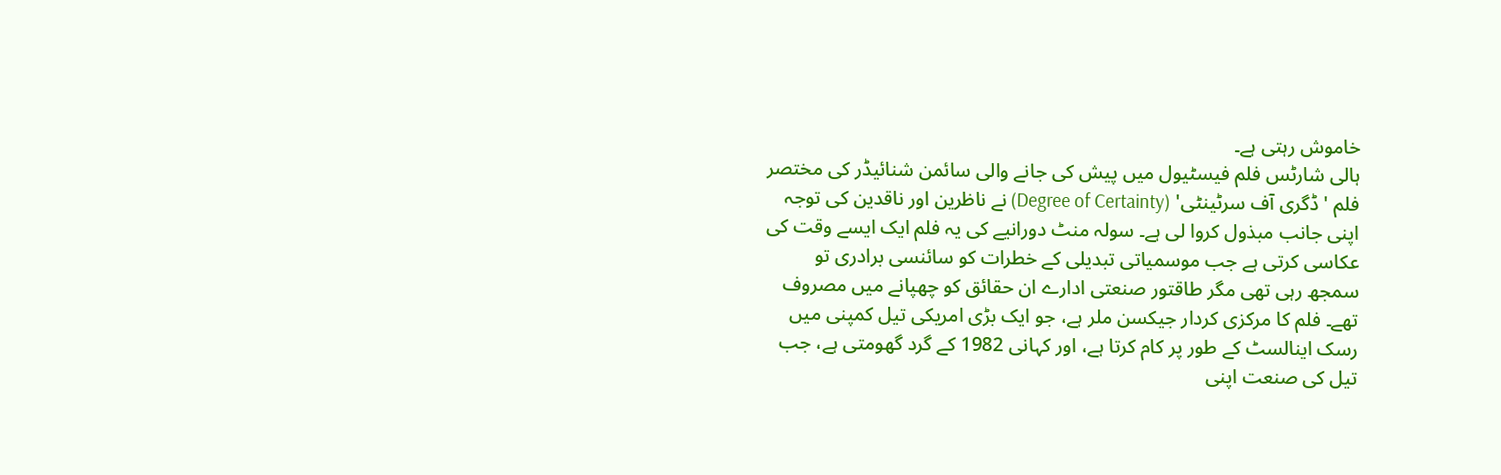خاموش رہتی ہے۔
ہالی شارٹس فلم فیسٹیول میں پیش کی جانے والی سائمن شنائیڈر کی مختصر فلم 'ڈگری آف سرٹینٹی' (Degree of Certainty) نے ناظرین اور ناقدین کی توجہ اپنی جانب مبذول کروا لی ہے۔ سولہ منٹ دورانیے کی یہ فلم ایک ایسے وقت کی عکاسی کرتی ہے جب موسمیاتی تبدیلی کے خطرات کو سائنسی برادری تو سمجھ رہی تھی مگر طاقتور صنعتی ادارے ان حقائق کو چھپانے میں مصروف تھے۔ فلم کا مرکزی کردار جیکسن ملر ہے، جو ایک بڑی امریکی تیل کمپنی میں رسک اینالسٹ کے طور پر کام کرتا ہے، اور کہانی 1982 کے گرد گھومتی ہے، جب تیل کی صنعت اپنی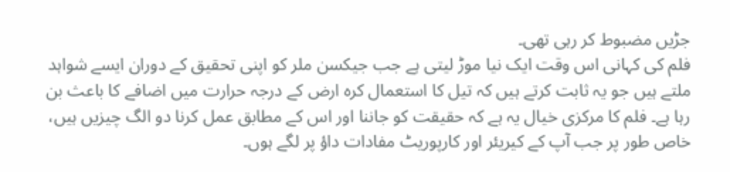جڑیں مضبوط کر رہی تھی۔
فلم کی کہانی اس وقت ایک نیا موڑ لیتی ہے جب جیکسن ملر کو اپنی تحقیق کے دوران ایسے شواہد ملتے ہیں جو یہ ثابت کرتے ہیں کہ تیل کا استعمال کرہ ارض کے درجہ حرارت میں اضافے کا باعث بن رہا ہے۔ فلم کا مرکزی خیال یہ ہے کہ حقیقت کو جاننا اور اس کے مطابق عمل کرنا دو الگ چیزیں ہیں، خاص طور پر جب آپ کے کیریئر اور کارپوریٹ مفادات داؤ پر لگے ہوں۔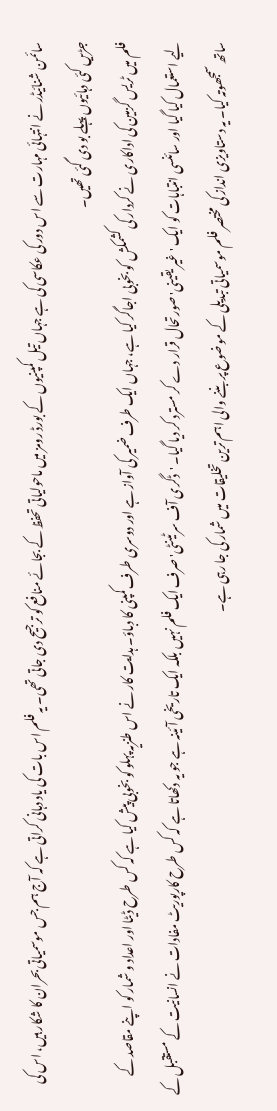سائمن شنائیڈر نے انتہائی مہارت سے اس دور کی عکاسی کی ہے جہاں تیل کمپنیوں کے بورڈ رومز میں ماحولیاتی تحفظ کے بجائے منافع کو ترجیح دی جاتی تھی۔ یہ فلم اس بات کی یاد دہانی کراتی ہے کہ آج ہم جس موسمیاتی بحران کا شکار ہیں، اس کی جڑیں کئی دہائیوں پہلے بو دی گئی تھیں۔
فلم میں ٹریس گزمین کی اداکاری نے کردار کی کشمکش کو بخوبی اجاگر کیا ہے، جہاں ایک طرف ضمیر کی آواز ہے اور دوسری طرف کمپنی کا دباؤ۔ ہدایت کار نے اس طنزیہ پہلو کو بخوبی پیش کیا ہے کہ کس طرح ڈیٹا اور اعداد و شمار کو اپنے مقاصد کے لیے استعمال کیا گیا اور سائنسی انتباہات کو ایک 'غیر یقینی' صورتحال قرار دے کر مسترد کر دیا گیا۔ 'ڈگری آف سرٹینٹی' صرف ایک فلم نہیں بلکہ ایک تاریخی آئینہ ہے جو یہ دکھاتا ہے کہ کس طرح کارپوریٹ مفادات نے انسانیت کے مستقبل کے ساتھ سمجھوتہ کیا۔ یہ دستاویزی انداز کی مختصر فلم موسمیاتی تبدیلی کے موضوع پر بننے والی اہم ترین تخلیقات میں شمار کی جا رہی ہے۔